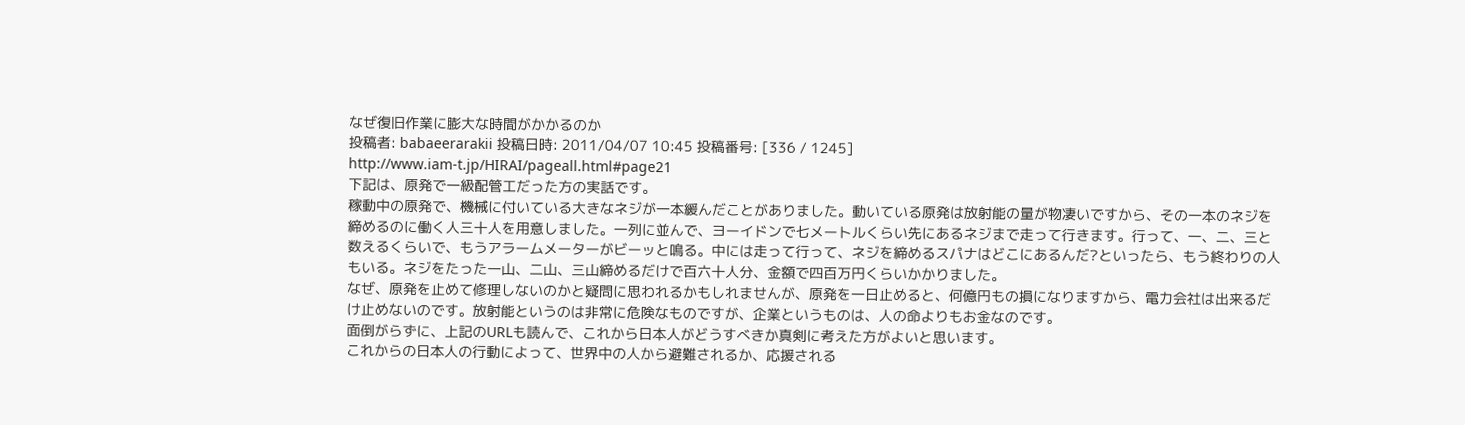なぜ復旧作業に膨大な時間がかかるのか
投稿者: babaeerarakii 投稿日時: 2011/04/07 10:45 投稿番号: [336 / 1245]
http://www.iam-t.jp/HIRAI/pageall.html#page21
下記は、原発で一級配管工だった方の実話です。
稼動中の原発で、機械に付いている大きなネジが一本緩んだことがありました。動いている原発は放射能の量が物凄いですから、その一本のネジを締めるのに働く人三十人を用意しました。一列に並んで、ヨーイドンで七メートルくらい先にあるネジまで走って行きます。行って、一、二、三と数えるくらいで、もうアラームメーターがビーッと鳴る。中には走って行って、ネジを締めるスパナはどこにあるんだ?といったら、もう終わりの人もいる。ネジをたった一山、二山、三山締めるだけで百六十人分、金額で四百万円くらいかかりました。
なぜ、原発を止めて修理しないのかと疑問に思われるかもしれませんが、原発を一日止めると、何億円もの損になりますから、電力会社は出来るだけ止めないのです。放射能というのは非常に危険なものですが、企業というものは、人の命よりもお金なのです。
面倒がらずに、上記のURLも読んで、これから日本人がどうすべきか真剣に考えた方がよいと思います。
これからの日本人の行動によって、世界中の人から避難されるか、応援される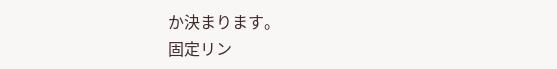か決まります。
固定リン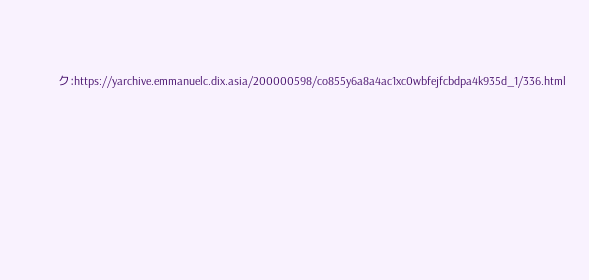ク:https://yarchive.emmanuelc.dix.asia/200000598/co855y6a8a4ac1xc0wbfejfcbdpa4k935d_1/336.html